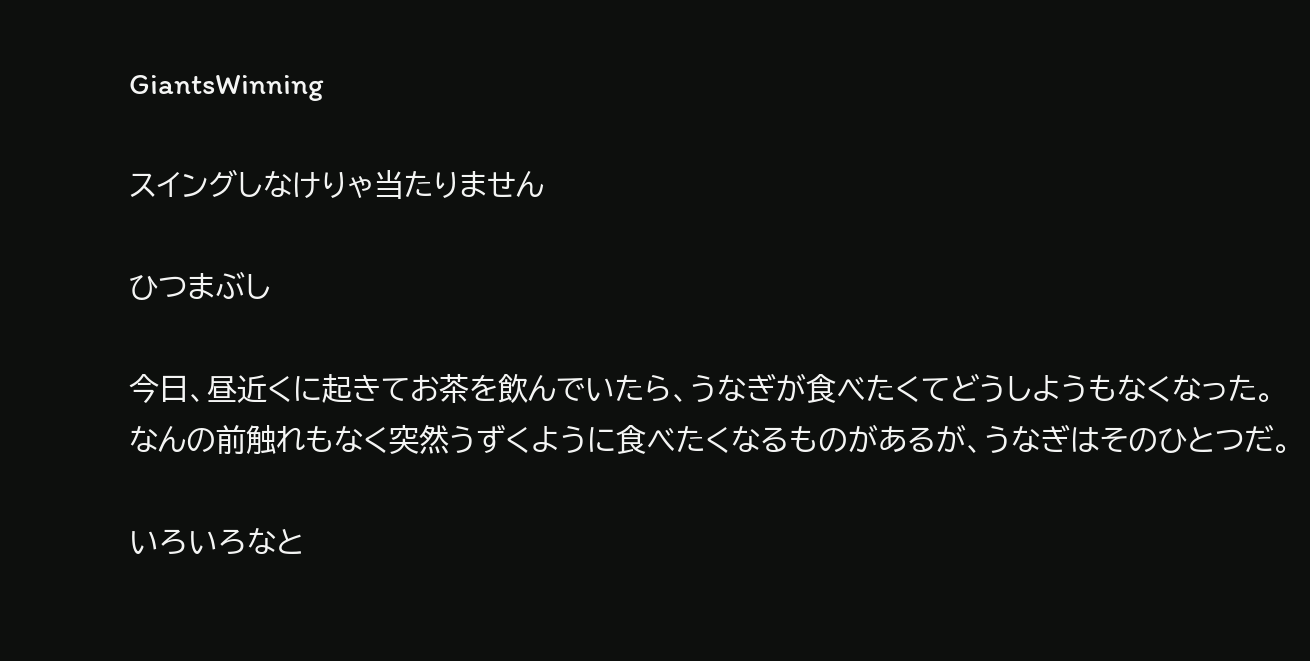GiantsWinning

スイングしなけりゃ当たりません

ひつまぶし

今日、昼近くに起きてお茶を飲んでいたら、うなぎが食べたくてどうしようもなくなった。
なんの前触れもなく突然うずくように食べたくなるものがあるが、うなぎはそのひとつだ。

いろいろなと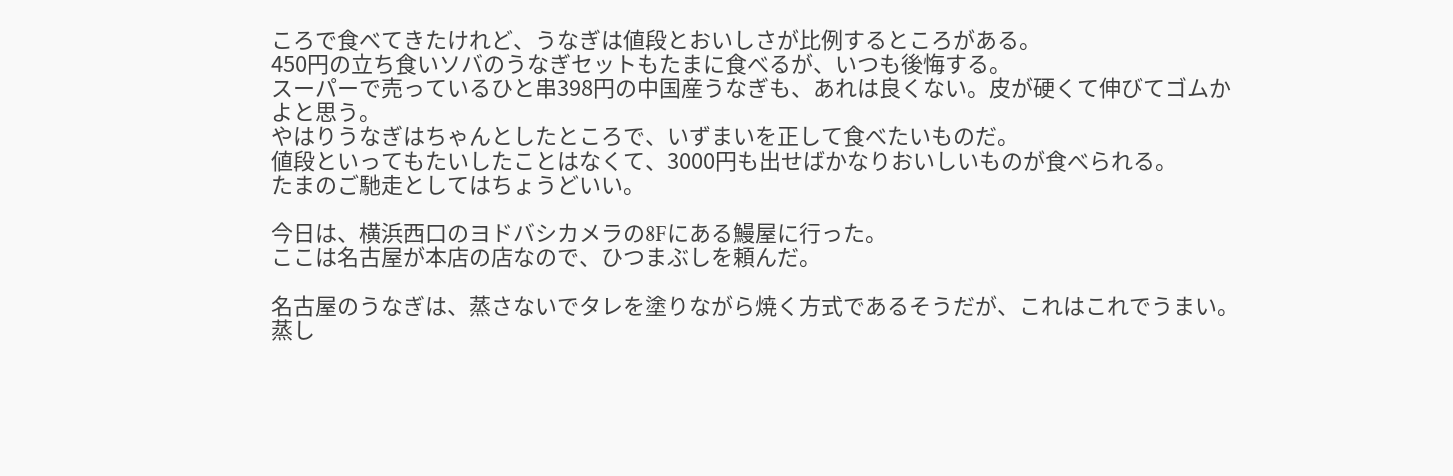ころで食べてきたけれど、うなぎは値段とおいしさが比例するところがある。
450円の立ち食いソバのうなぎセットもたまに食べるが、いつも後悔する。
スーパーで売っているひと串398円の中国産うなぎも、あれは良くない。皮が硬くて伸びてゴムかよと思う。
やはりうなぎはちゃんとしたところで、いずまいを正して食べたいものだ。
値段といってもたいしたことはなくて、3000円も出せばかなりおいしいものが食べられる。
たまのご馳走としてはちょうどいい。

今日は、横浜西口のヨドバシカメラの8Fにある鰻屋に行った。
ここは名古屋が本店の店なので、ひつまぶしを頼んだ。

名古屋のうなぎは、蒸さないでタレを塗りながら焼く方式であるそうだが、これはこれでうまい。
蒸し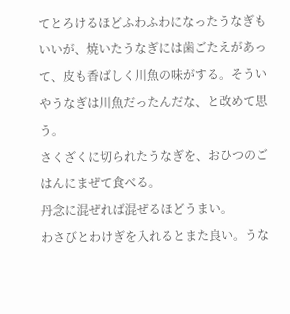てとろけるほどふわふわになったうなぎもいいが、焼いたうなぎには歯ごたえがあって、皮も香ばしく川魚の味がする。そういやうなぎは川魚だったんだな、と改めて思う。
さくざくに切られたうなぎを、おひつのごはんにまぜて食べる。
丹念に混ぜれば混ぜるほどうまい。
わさびとわけぎを入れるとまた良い。うな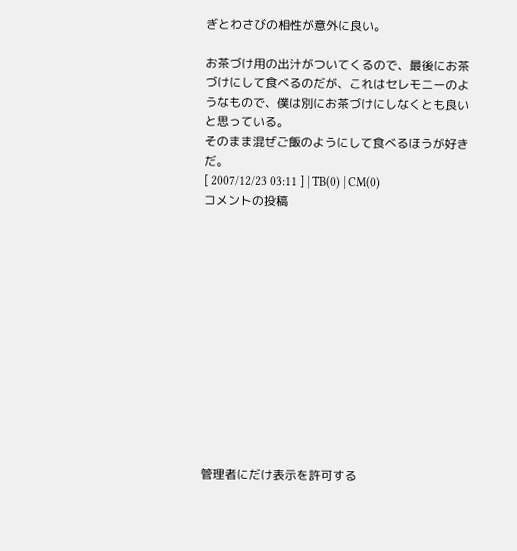ぎとわさびの相性が意外に良い。

お茶づけ用の出汁がついてくるので、最後にお茶づけにして食べるのだが、これはセレモニーのようなもので、僕は別にお茶づけにしなくとも良いと思っている。
そのまま混ぜご飯のようにして食べるほうが好きだ。
[ 2007/12/23 03:11 ] | TB(0) | CM(0)
コメントの投稿













管理者にだけ表示を許可する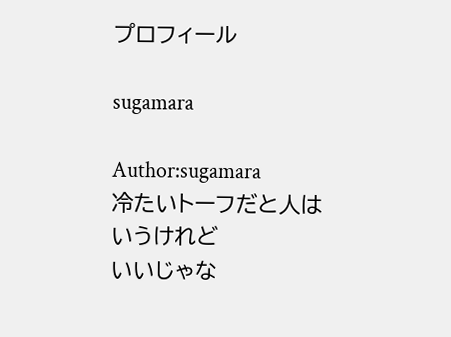プロフィール

sugamara

Author:sugamara
冷たいトーフだと人はいうけれど
いいじゃな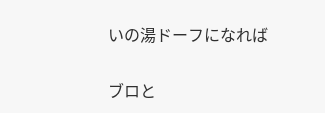いの湯ドーフになれば

ブロと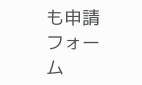も申請フォーム